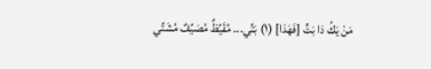مَنْ يَكُ ذا بَتٍّ [فَهَذا] (١) بَتِّي... مُقَيِّظٌ مُصَيِّفٌ مُشَتِّي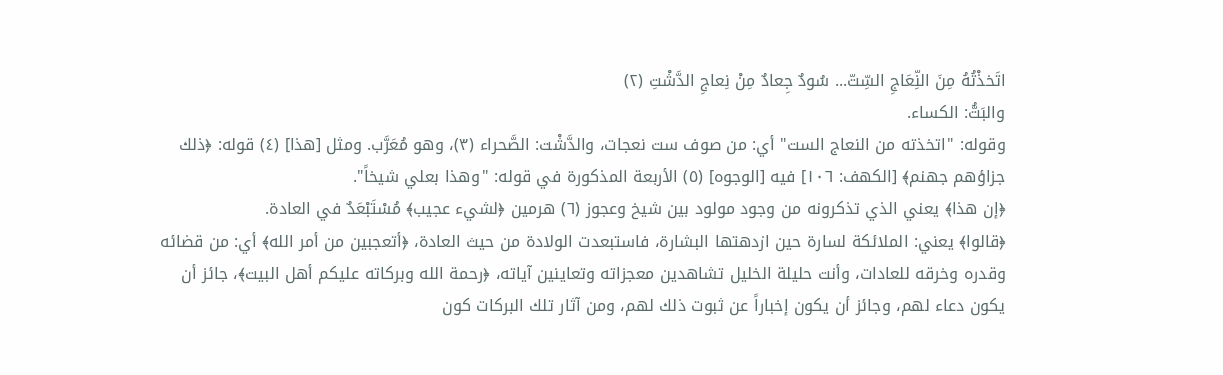اتَخذْتُهُ مِنَ النِّعَاجِ السِّتّ... سُودٌ جِعادٌ مِنْ نِعاجِ الدَّشْتِ (٢)
والبَتُّ: الكساء.
وقوله: "اتخذته من النعاج الست" أي: من صوف ست نعجات، والدَّشْت: الصَّحراء (٣)، وهو مُعَرَّب. ومثل [هذا] (٤) قوله: ﴿ذلك جزاؤهم جهنم﴾ [الكهف: ١٠٦] فيه [الوجوه] (٥) الأربعة المذكورة في قوله: "وهذا بعلي شيخاً".
﴿إن هذا﴾ يعني الذي تذكرونه من وجود مولود بين شيخ وعجوز (٦) هرمين ﴿لشيء عجيب﴾ مُسْتَبْعَدٌ في العادة.
﴿قالوا﴾ يعني: الملائكة لسارة حين ازدهتها البشارة، فاستبعدت الولادة من حيث العادة، ﴿أتعجبين من أمر الله﴾ أي: من قضائه وقدره وخرقه للعادات، وأنت حليلة الخليل تشاهدين معجزاته وتعاينين آياته، ﴿رحمة الله وبركاته عليكم أهل البيت﴾، جائز أن يكون دعاء لهم، وجائز أن يكون إخباراً عن ثبوت ذلك لهم، ومن آثار تلك البركات كون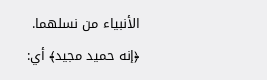الأنبياء من نسلهما.
﴿إنه حميد مجيد﴾ أي: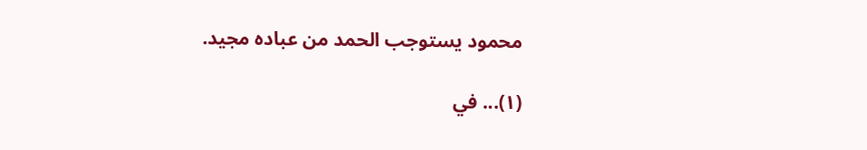محمود يستوجب الحمد من عباده مجيد.

(١)... في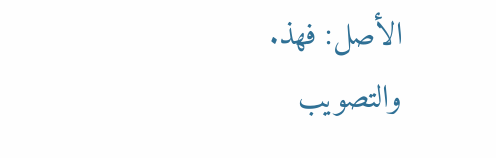الأصل: فهذ. والتصويب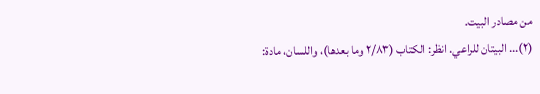من مصادر البيت.
(٢)... البيتان للراعي. انظر: الكتاب (٢/٨٣ وما بعدها)، واللسان، مادة: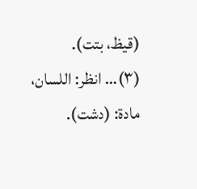(قيظ، بتت).
(٣)... انظر: اللسان، مادة: (دشت).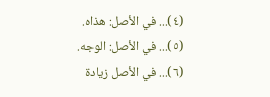(٤)... في الأصل: هذاه.
(٥)... في الأصل: الوجه.
(٦)... في الأصل زيادة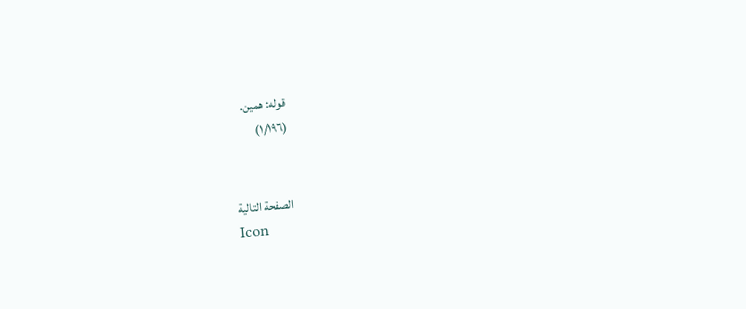قوله: همين.
(١/١٩٦)


الصفحة التالية
Icon